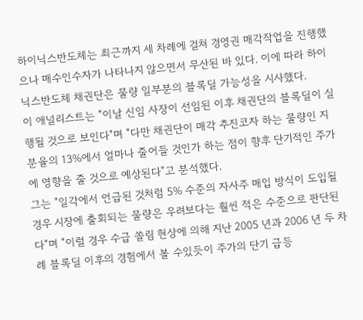하이닉스반도체는 최근까지 세 차례에 걸쳐 경영권 매각작업을 진행했으나 매수인수자가 나타나지 않으면서 무산된 바 있다. 이에 따라 하이닉스반도체 채권단은 물량 일부분의 블록딜 가능성을 시사했다.
이 애널리스트는 "이날 신임 사장이 선임된 이후 채권단의 블록딜이 실행될 것으로 보인다"며 "다만 채권단이 매각 추진코자 하는 물량인 지분율의 13%에서 얼마나 줄어들 것인가 하는 점이 향후 단기적인 주가에 영향을 줄 것으로 예상된다"고 분석했다.
그는 "일각에서 언급된 것처럼 5% 수준의 자사주 매입 방식이 도입될 경우 시장에 출회되는 물량은 우려보다는 훨씬 적은 수준으로 판단된다"며 "이럴 경우 수급 쏠림 현상에 의해 지난 2005 년과 2006 년 두 차례 블록딜 이후의 경험에서 볼 수있듯이 주가의 단기 급등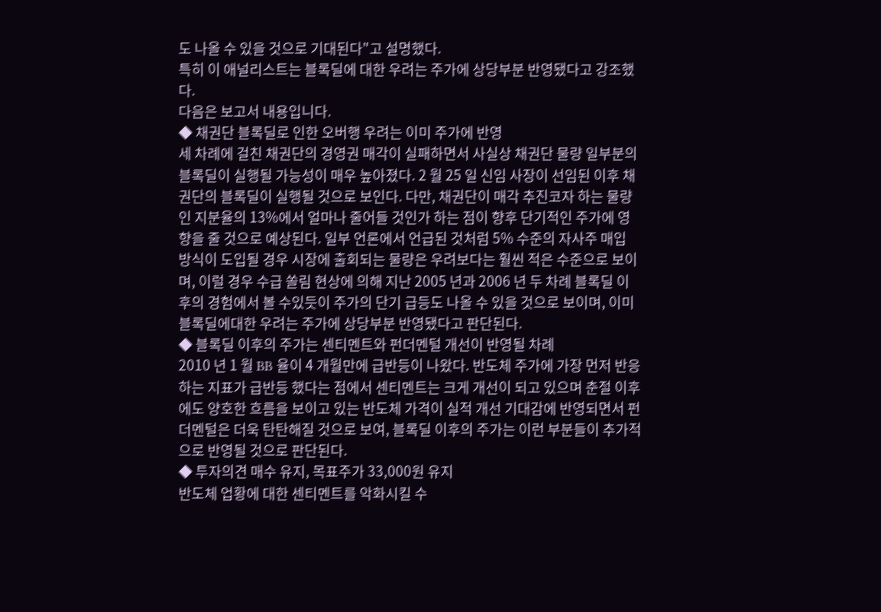도 나올 수 있을 것으로 기대된다"고 설명했다.
특히 이 애널리스트는 블록딜에 대한 우려는 주가에 상당부분 반영됐다고 강조했다.
다음은 보고서 내용입니다.
◆ 채권단 블록딜로 인한 오버행 우려는 이미 주가에 반영
세 차례에 걸친 채권단의 경영권 매각이 실패하면서 사실상 채권단 물량 일부분의 블록딜이 실행될 가능성이 매우 높아졌다. 2 월 25 일 신임 사장이 선임된 이후 채권단의 블록딜이 실행될 것으로 보인다. 다만, 채권단이 매각 추진코자 하는 물량인 지분율의 13%에서 얼마나 줄어들 것인가 하는 점이 향후 단기적인 주가에 영향을 줄 것으로 예상된다. 일부 언론에서 언급된 것처럼 5% 수준의 자사주 매입 방식이 도입될 경우 시장에 출회되는 물량은 우려보다는 훨씬 적은 수준으로 보이며, 이럴 경우 수급 쏠림 현상에 의해 지난 2005 년과 2006 년 두 차례 블록딜 이후의 경험에서 볼 수있듯이 주가의 단기 급등도 나올 수 있을 것으로 보이며, 이미 블록딜에대한 우려는 주가에 상당부분 반영됐다고 판단된다.
◆ 블록딜 이후의 주가는 센티멘트와 펀더멘털 개선이 반영될 차례
2010 년 1 월 BB 율이 4 개월만에 급반등이 나왔다. 반도체 주가에 가장 먼저 반응하는 지표가 급반등 했다는 점에서 센티멘트는 크게 개선이 되고 있으며 춘절 이후에도 양호한 흐름을 보이고 있는 반도체 가격이 실적 개선 기대감에 반영되면서 펀더멘털은 더욱 탄탄해질 것으로 보여, 블록딜 이후의 주가는 이런 부분들이 추가적으로 반영될 것으로 판단된다.
◆ 투자의견 매수 유지, 목표주가 33,000원 유지
반도체 업황에 대한 센티멘트를 악화시킬 수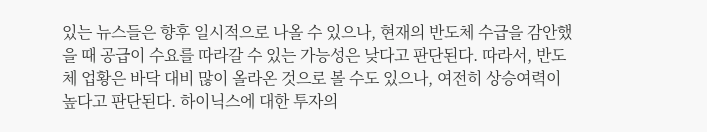있는 뉴스들은 향후 일시적으로 나올 수 있으나, 현재의 반도체 수급을 감안했을 때 공급이 수요를 따라갈 수 있는 가능성은 낮다고 판단된다. 따라서, 반도체 업황은 바닥 대비 많이 올라온 것으로 볼 수도 있으나, 여전히 상승여력이 높다고 판단된다. 하이닉스에 대한 투자의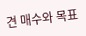견 매수와 목표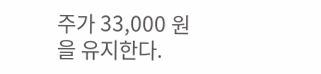주가 33,000 원을 유지한다.